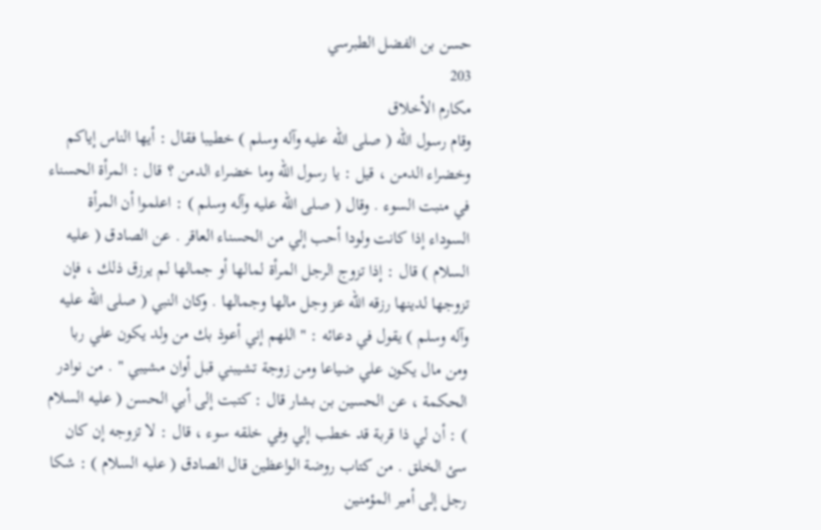حسن بن الفضل الطبرسي
203
مكارم الأخلاق
وقام رسول الله ( صلى الله عليه وآله وسلم ) خطيبا فقال : أيها الناس إياكم وخضراء الدمن ، قيل : يا رسول الله وما خضراء الدمن ؟ قال : المرأة الحسناء في منبت السوء . وقال ( صلى الله عليه وآله وسلم ) : اعلموا أن المرأة السوداء إذا كانت ولودا أحب إلي من الحسناء العاقر . عن الصادق ( عليه السلام ) قال : إذا تزوج الرجل المرأة لمالها أو جمالها لم يرزق ذلك ، فإن تزوجها لدينها رزقه الله عز وجل مالها وجمالها . وكان النبي ( صلى الله عليه وآله وسلم ) يقول في دعائه : " اللهم إني أعوذ بك من ولد يكون علي ربا ومن مال يكون علي ضياعا ومن زوجة تشيبني قبل أوان مشيبي " . من نوادر الحكمة ، عن الحسين بن بشار قال : كتبت إلى أبي الحسن ( عليه السلام ) : أن لي ذا قربة قد خطب إلي وفي خلقه سوء ، قال : لا تزوجه إن كان سئ الخلق . من كتاب روضة الواعظين قال الصادق ( عليه السلام ) : شكا رجل إلى أمير المؤمنين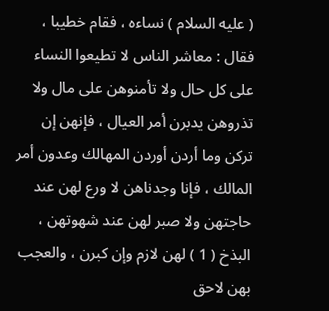( عليه السلام ) نساءه ، فقام خطيبا ، فقال : معاشر الناس لا تطيعوا النساء على كل حال ولا تأمنوهن على مال ولا تذروهن يدبرن أمر العيال ، فإنهن إن تركن وما أردن أوردن المهالك وعدون أمر المالك ، فإنا وجدناهن لا ورع لهن عند حاجتهن ولا صبر لهن عند شهوتهن ، البذخ ( 1 ) لهن لازم وإن كبرن ، والعجب بهن لاحق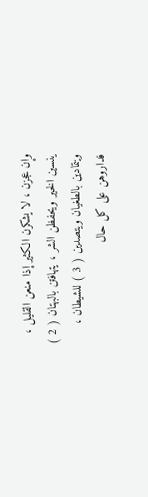وإن عجزن ، لا يشكرن الكثير إذا منعن القليل ، ينسين الخير ويحفظن الشر ، يتهافتن بالبهتان ( 2 ) ويتمادين بالطغيان ويتصدين ( 3 ) للشيطان ، فداروهن على كل حال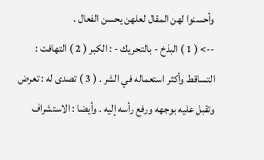وأحسنوا لهن المقال لعلهن يحسن الفعال .
--> ( 1 ) البذخ - بالتحريك - : الكبر ( 2 ) التهافت : التساقط وأكثر استعماله في الشر . ( 3 ) تصدى له : تعرض وتقبل عليه بوجهه ورفع رأسه إليه . وأيضا : الاستشراف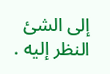إلى الشئ النظر إليه .